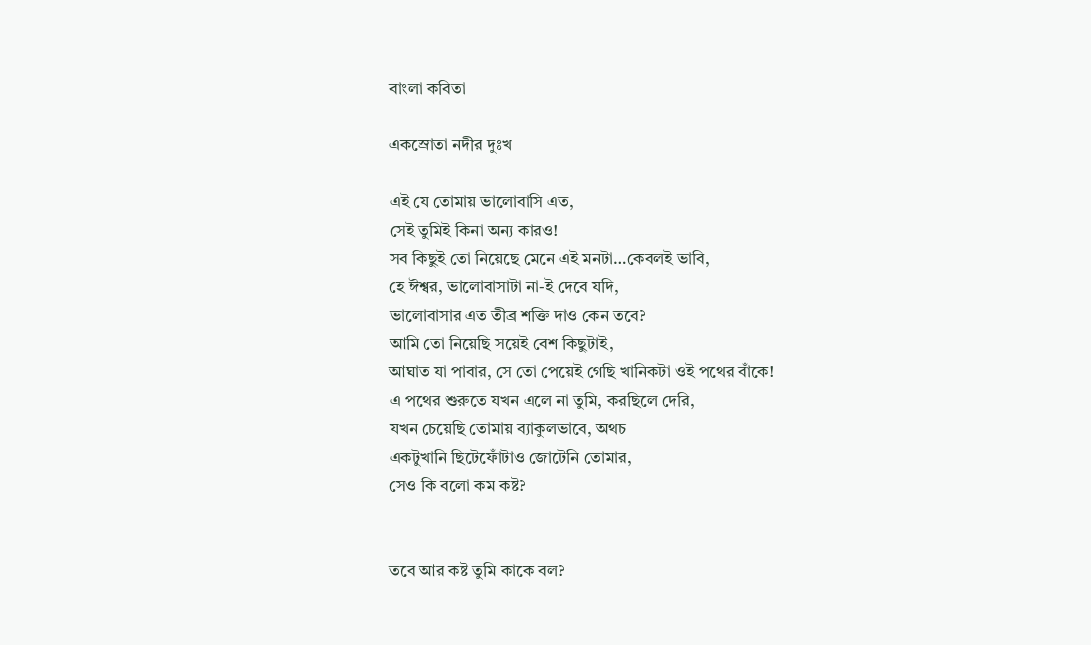বাংলা কবিতা

একস্রোতা নদীর দুঃখ

এই যে তোমায় ভালোবাসি এত,
সেই তুমিই কিনা অন্য কারও!
সব কিছুই তো নিয়েছে মেনে এই মনটা…কেবলই ভাবি,
হে ঈশ্বর, ভালোবাসাটা না-ই দেবে যদি,
ভালোবাসার এত তীব্র শক্তি দাও কেন তবে?
আমি তো নিয়েছি সয়েই বেশ কিছুটাই,
আঘাত যা পাবার, সে তো পেয়েই গেছি খানিকটা ওই পথের বাঁকে!
এ পথের শুরুতে যখন এলে না তুমি, করছিলে দেরি,
যখন চেয়েছি তোমায় ব্যাকুলভাবে, অথচ
একটুখানি ছিটেফোঁটাও জোটেনি তোমার,
সেও কি বলো কম কষ্ট?


তবে আর কষ্ট তুমি কাকে বল?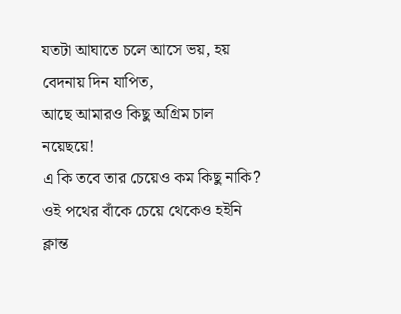যতটা আঘাতে চলে আসে ভয়, হয় বেদনায় দিন যাপিত,
আছে আমারও কিছু অগ্রিম চাল নয়েছয়ে!
এ কি তবে তার চেয়েও কম কিছু নাকি?
ওই পথের বাঁকে চেয়ে থেকেও হইনি ক্লান্ত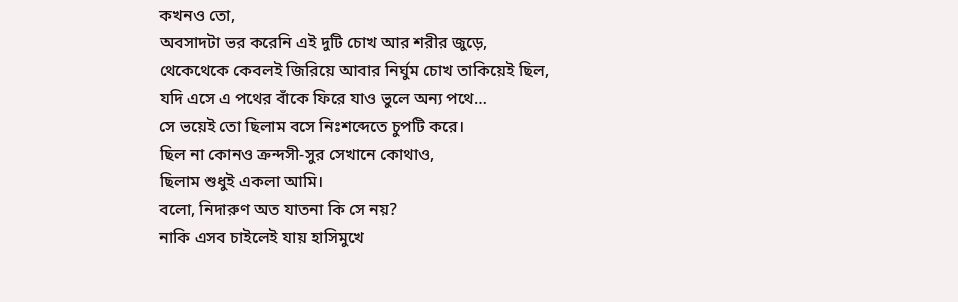কখনও তো,
অবসাদটা ভর করেনি এই দুটি চোখ আর শরীর জুড়ে,
থেকেথেকে কেবলই জিরিয়ে আবার নির্ঘুম চোখ তাকিয়েই ছিল,
যদি এসে এ পথের বাঁকে ফিরে যাও ভুলে অন্য পথে…
সে ভয়েই তো ছিলাম বসে নিঃশব্দেতে চুপটি করে।
ছিল না কোনও ক্রন্দসী-সুর সেখানে কোথাও,
ছিলাম শুধুই একলা আমি।
বলো, নিদারুণ অত যাতনা কি সে নয়?
নাকি এসব চাইলেই যায় হাসিমুখে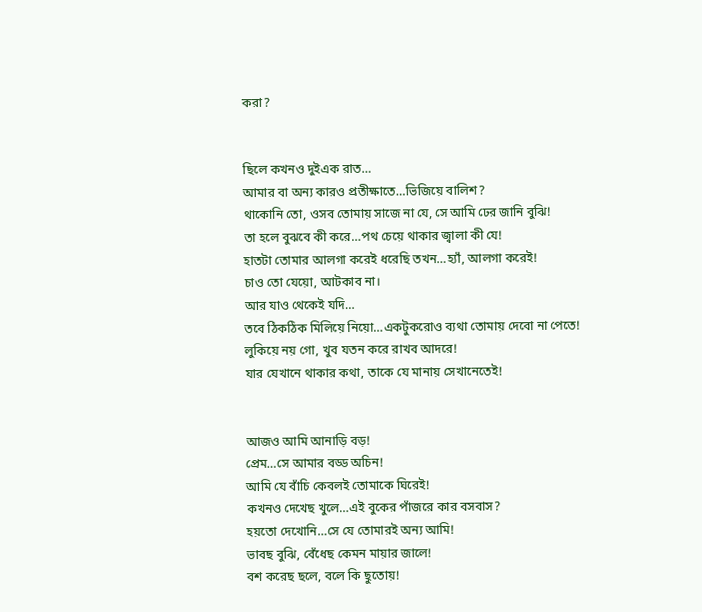করা?


ছিলে কখনও দুইএক রাত…
আমার বা অন্য কারও প্রতীক্ষাতে…ভিজিয়ে বালিশ?
থাকোনি তো, ওসব তোমায় সাজে না যে, সে আমি ঢের জানি বুঝি!
তা হলে বুঝবে কী করে…পথ চেয়ে থাকার জ্বালা কী যে!
হাতটা তোমার আলগা করেই ধরেছি তখন…হ্যাঁ, আলগা করেই!
চাও তো যেয়ো, আটকাব না।
আর যাও থেকেই যদি…
তবে ঠিকঠিক মিলিয়ে নিয়ো…একটুকরোও ব্যথা তোমায় দেবো না পেতে!
লুকিয়ে নয় গো, খুব যতন করে রাখব আদরে!
যার যেখানে থাকার কথা, তাকে যে মানায় সেখানেতেই!


আজও আমি আনাড়ি বড়!
প্রেম…সে আমার বড্ড অচিন!
আমি যে বাঁচি কেবলই তোমাকে ঘিরেই!
কখনও দেখেছ খুলে…এই বুকের পাঁজরে কার বসবাস?
হয়তো দেখোনি…সে যে তোমারই অন্য আমি!
ভাবছ বুঝি, বেঁধেছ কেমন মায়ার জালে!
বশ করেছ ছলে, বলে কি ছুতোয়!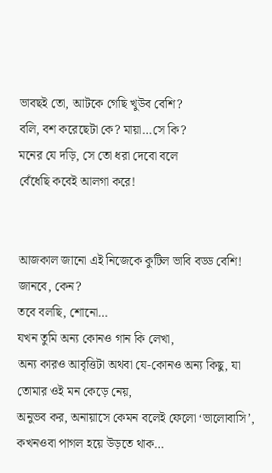ভাবছই তো, আটকে গেছি খুউব বেশি?
বলি, বশ করেছেটা কে? মায়া…সে কি?
মনের যে দড়ি, সে তো ধরা দেবো বলে
বেঁধেছি কবেই আলগা করে!


আজকাল জানো এই নিজেকে কুটিল ভাবি বড্ড বেশি!
জানবে, কেন?
তবে বলছি, শোনো…
যখন তুমি অন্য কোনও গান কি লেখা,
অন্য কারও আবৃত্তিটা অথবা যে-কোনও অন্য কিছু, যা তোমার ওই মন কেড়ে নেয়,
অনুভব কর, অনায়াসে কেমন বলেই ফেলো ‘ভালোবাসি’,
কখনওবা পাগল হয়ে উড়তে থাক…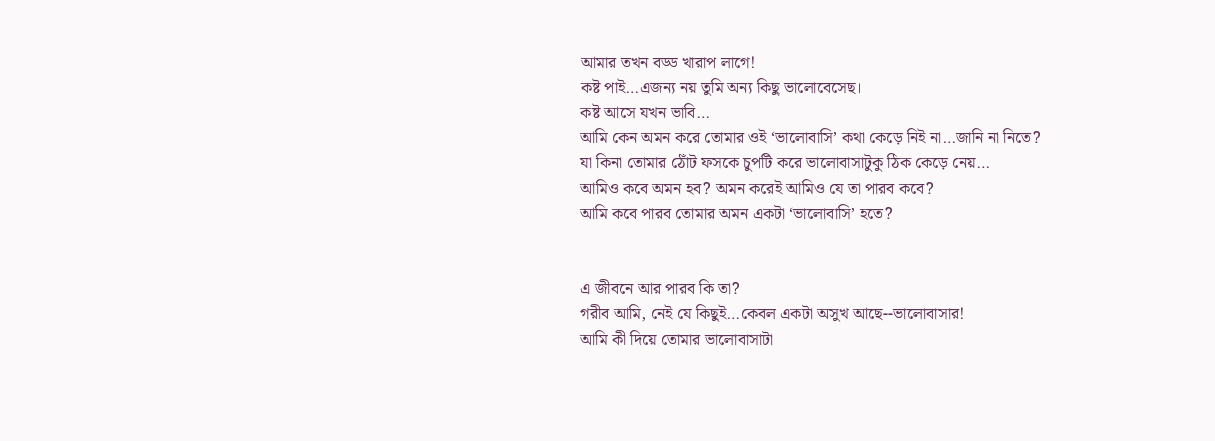আমার তখন বড্ড খারাপ লাগে!
কষ্ট পাই…এজন্য নয় তুমি অন্য কিছু ভালোবেসেছ।
কষ্ট আসে যখন ভাবি…
আমি কেন অমন করে তোমার ওই ‘ভালোবাসি’ কথা কেড়ে নিই না…জানি না নিতে?
যা কিনা তোমার ঠোঁট ফসকে চুপটি করে ভালোবাসাটুকু ঠিক কেড়ে নেয়…
আমিও কবে অমন হব? অমন করেই আমিও যে তা পারব কবে?
আমি কবে পারব তোমার অমন একটা ‘ভালোবাসি’ হতে?


এ জীবনে আর পারব কি তা?
গরীব আমি, নেই যে কিছুই…কেবল একটা অসুখ আছে--ভালোবাসার!
আমি কী দিয়ে তোমার ভালোবাসাটা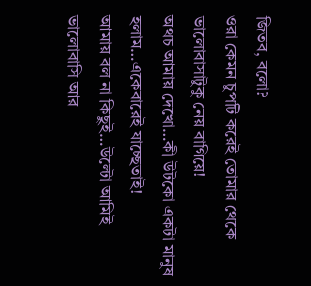জিতব, বলো?
ওরা কেমন চুপটি করেই তোমার থেকে ভালোবাসাটুকু নেয় বাগিয়ে!
অথচ আমায় দেখো…কী উটকো একটা মানুষ হলাম…একেবারেই যাচ্ছেতাই!
আমায় বল না কিছুই…উল্টো আমিই ভালোবাসি আর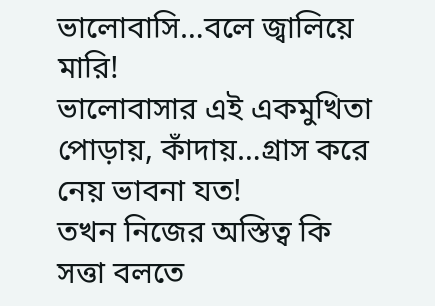ভালোবাসি…বলে জ্বালিয়ে মারি!
ভালোবাসার এই একমুখিতা পোড়ায়, কাঁদায়…গ্রাস করে নেয় ভাবনা যত!
তখন নিজের অস্তিত্ব কি সত্তা বলতে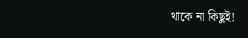থাকে না কিছুই!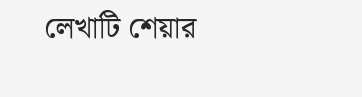লেখাটি শেয়ার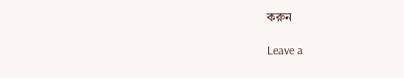করুন

Leave a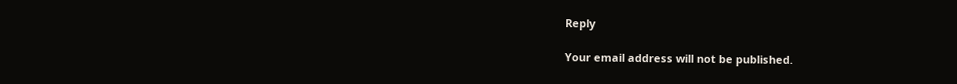Reply

Your email address will not be published.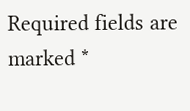Required fields are marked *